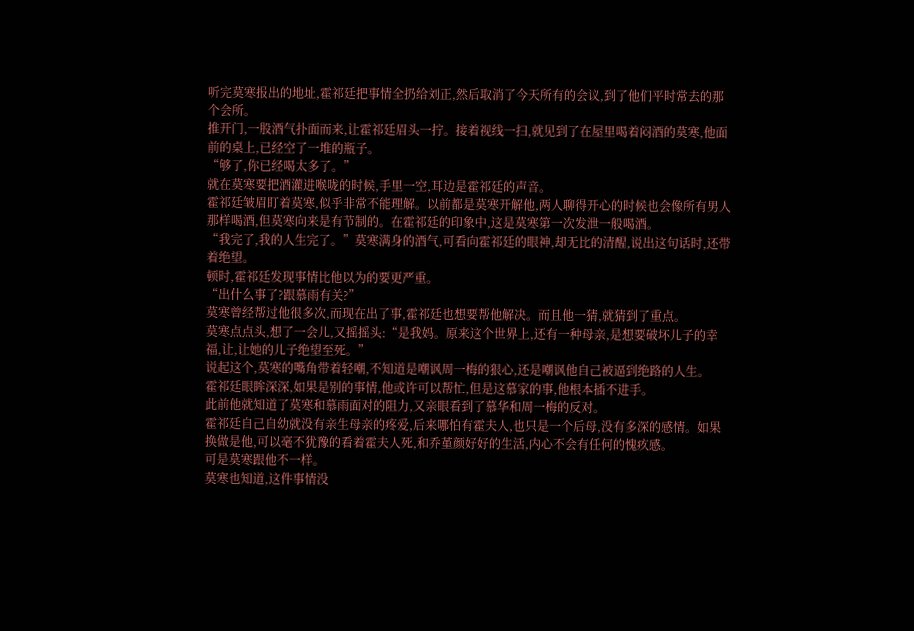听完莫寒报出的地址,霍祁廷把事情全扔给刘正,然后取消了今天所有的会议,到了他们平时常去的那个会所。
推开门,一股酒气扑面而来,让霍祁廷眉头一拧。接着视线一扫,就见到了在屋里喝着闷酒的莫寒,他面前的桌上,已经空了一堆的瓶子。
“够了,你已经喝太多了。”
就在莫寒要把酒灌进喉咙的时候,手里一空,耳边是霍祁廷的声音。
霍祁廷皱眉盯着莫寒,似乎非常不能理解。以前都是莫寒开解他,两人聊得开心的时候也会像所有男人那样喝酒,但莫寒向来是有节制的。在霍祁廷的印象中,这是莫寒第一次发泄一般喝酒。
“我完了,我的人生完了。”莫寒满身的酒气,可看向霍祁廷的眼神,却无比的清醒,说出这句话时,还带着绝望。
顿时,霍祁廷发现事情比他以为的要更严重。
“出什么事了?跟慕雨有关?”
莫寒曾经帮过他很多次,而现在出了事,霍祁廷也想要帮他解决。而且他一猜,就猜到了重点。
莫寒点点头,想了一会儿,又摇摇头:“是我妈。原来这个世界上,还有一种母亲,是想要破坏儿子的幸福,让,让她的儿子绝望至死。”
说起这个,莫寒的嘴角带着轻嘲,不知道是嘲讽周一梅的狠心,还是嘲讽他自己被逼到绝路的人生。
霍祁廷眼眸深深,如果是别的事情,他或许可以帮忙,但是这慕家的事,他根本插不进手。
此前他就知道了莫寒和慕雨面对的阻力,又亲眼看到了慕华和周一梅的反对。
霍祁廷自己自幼就没有亲生母亲的疼爱,后来哪怕有霍夫人,也只是一个后母,没有多深的感情。如果换做是他,可以毫不犹豫的看着霍夫人死,和乔堇颜好好的生活,内心不会有任何的愧疚感。
可是莫寒跟他不一样。
莫寒也知道,这件事情没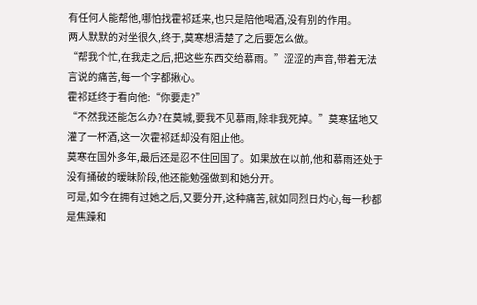有任何人能帮他,哪怕找霍祁廷来,也只是陪他喝酒,没有别的作用。
两人默默的对坐很久,终于,莫寒想清楚了之后要怎么做。
“帮我个忙,在我走之后,把这些东西交给慕雨。”涩涩的声音,带着无法言说的痛苦,每一个字都揪心。
霍祁廷终于看向他:“你要走?”
“不然我还能怎么办?在莫城,要我不见慕雨,除非我死掉。”莫寒猛地又灌了一杯酒,这一次霍祁廷却没有阻止他。
莫寒在国外多年,最后还是忍不住回国了。如果放在以前,他和慕雨还处于没有捅破的暧昧阶段,他还能勉强做到和她分开。
可是,如今在拥有过她之后,又要分开,这种痛苦,就如同烈日灼心,每一秒都是焦躁和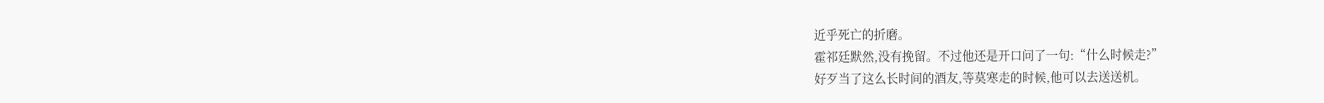近乎死亡的折磨。
霍祁廷默然,没有挽留。不过他还是开口问了一句:“什么时候走?”
好歹当了这么长时间的酒友,等莫寒走的时候,他可以去送送机。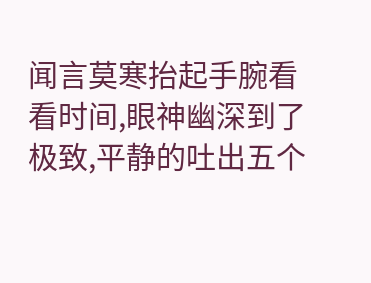闻言莫寒抬起手腕看看时间,眼神幽深到了极致,平静的吐出五个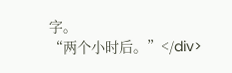字。
“两个小时后。”</div>